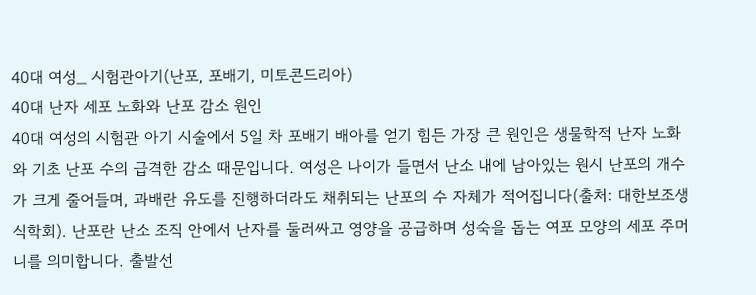40대 여성_ 시험관아기(난포, 포배기, 미토콘드리아)
40대 난자 세포 노화와 난포 감소 원인
40대 여성의 시험관 아기 시술에서 5일 차 포배기 배아를 얻기 힘든 가장 큰 원인은 생물학적 난자 노화와 기초 난포 수의 급격한 감소 때문입니다. 여성은 나이가 들면서 난소 내에 남아있는 원시 난포의 개수가 크게 줄어들며, 과배란 유도를 진행하더라도 채취되는 난포의 수 자체가 적어집니다(출처: 대한보조생식학회). 난포란 난소 조직 안에서 난자를 둘러싸고 영양을 공급하며 성숙을 돕는 여포 모양의 세포 주머니를 의미합니다. 출발선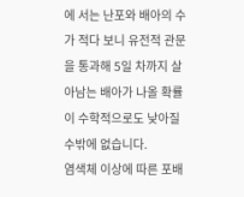에 서는 난포와 배아의 수가 적다 보니 유전적 관문을 통과해 5일 차까지 살아남는 배아가 나올 확률이 수학적으로도 낮아질 수밖에 없습니다.
염색체 이상에 따른 포배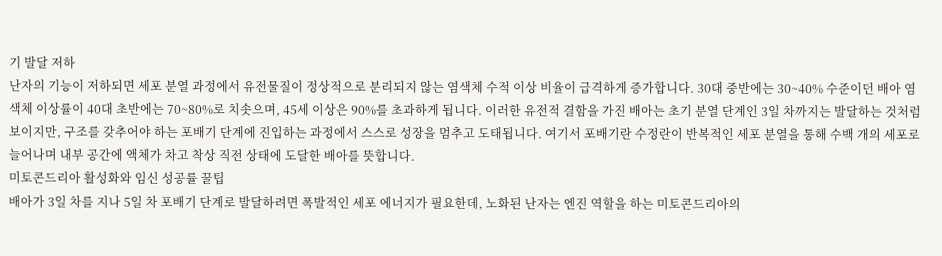기 발달 저하
난자의 기능이 저하되면 세포 분열 과정에서 유전물질이 정상적으로 분리되지 않는 염색체 수적 이상 비율이 급격하게 증가합니다. 30대 중반에는 30~40% 수준이던 배아 염색체 이상률이 40대 초반에는 70~80%로 치솟으며, 45세 이상은 90%를 초과하게 됩니다. 이러한 유전적 결함을 가진 배아는 초기 분열 단계인 3일 차까지는 발달하는 것처럼 보이지만, 구조를 갖추어야 하는 포배기 단계에 진입하는 과정에서 스스로 성장을 멈추고 도태됩니다. 여기서 포배기란 수정란이 반복적인 세포 분열을 통해 수백 개의 세포로 늘어나며 내부 공간에 액체가 차고 착상 직전 상태에 도달한 배아를 뜻합니다.
미토콘드리아 활성화와 임신 성공률 꿀팁
배아가 3일 차를 지나 5일 차 포배기 단계로 발달하려면 폭발적인 세포 에너지가 필요한데, 노화된 난자는 엔진 역할을 하는 미토콘드리아의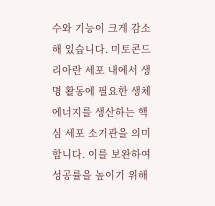수와 기능이 크게 감소해 있습니다. 미토콘드리아란 세포 내에서 생명 활동에 필요한 생체 에너지를 생산하는 핵심 세포 소기관을 의미합니다. 이를 보완하여 성공률을 높이기 위해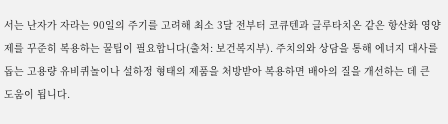서는 난자가 자라는 90일의 주기를 고려해 최소 3달 전부터 코큐텐과 글루타치온 같은 항산화 영양제를 꾸준히 복용하는 꿀팁이 필요합니다(출처: 보건복지부). 주치의와 상담을 통해 에너지 대사를 돕는 고용량 유비퀴놀이나 설하정 형태의 제품을 처방받아 복용하면 배아의 질을 개선하는 데 큰 도움이 됩니다.